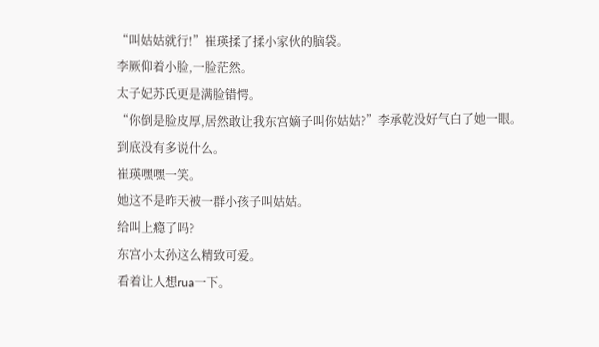“叫姑姑就行!”崔瑛揉了揉小家伙的脑袋。
李厥仰着小脸,一脸茫然。
太子妃苏氏更是满脸错愕。
“你倒是脸皮厚,居然敢让我东宫嫡子叫你姑姑?”李承乾没好气白了她一眼。
到底没有多说什么。
崔瑛嘿嘿一笑。
她这不是昨天被一群小孩子叫姑姑。
给叫上瘾了吗?
东宫小太孙这么精致可爱。
看着让人想rua一下。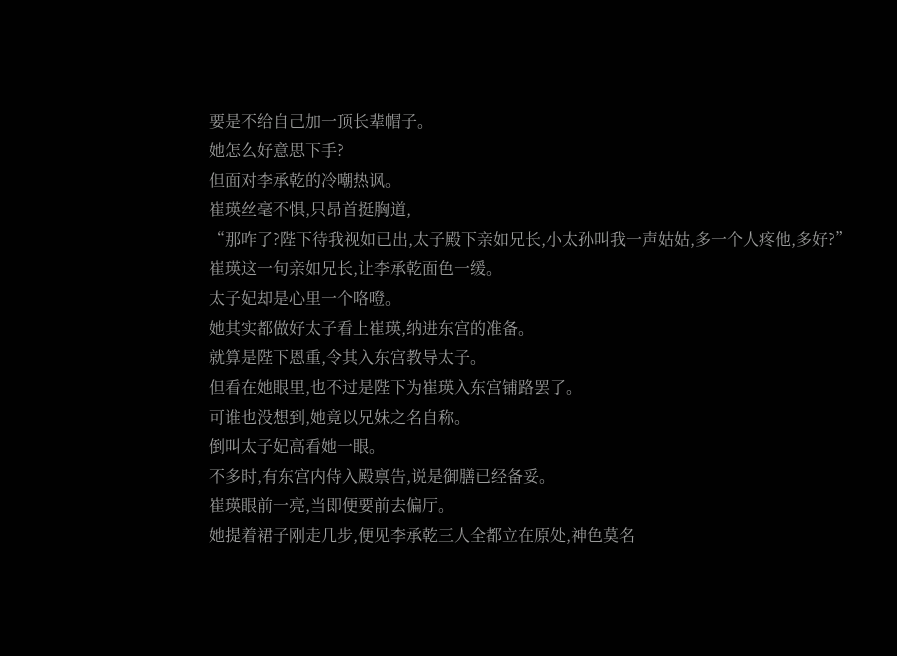要是不给自己加一顶长辈帽子。
她怎么好意思下手?
但面对李承乾的冷嘲热讽。
崔瑛丝毫不惧,只昂首挺胸道,
“那咋了?陛下待我视如已出,太子殿下亲如兄长,小太孙叫我一声姑姑,多一个人疼他,多好?”
崔瑛这一句亲如兄长,让李承乾面色一缓。
太子妃却是心里一个咯噔。
她其实都做好太子看上崔瑛,纳进东宫的准备。
就算是陛下恩重,令其入东宫教导太子。
但看在她眼里,也不过是陛下为崔瑛入东宫铺路罢了。
可谁也没想到,她竟以兄妹之名自称。
倒叫太子妃高看她一眼。
不多时,有东宫内侍入殿禀告,说是御膳已经备妥。
崔瑛眼前一亮,当即便要前去偏厅。
她提着裙子刚走几步,便见李承乾三人全都立在原处,神色莫名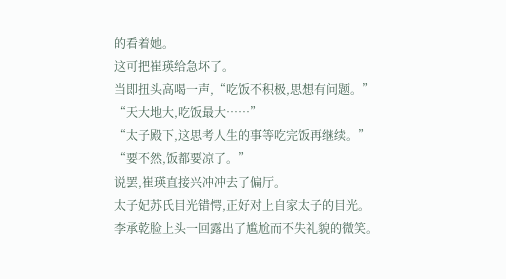的看着她。
这可把崔瑛给急坏了。
当即扭头高喝一声,“吃饭不积极,思想有问题。”
“天大地大,吃饭最大……”
“太子殿下,这思考人生的事等吃完饭再继续。”
“要不然,饭都要凉了。”
说罢,崔瑛直接兴冲冲去了偏厅。
太子妃苏氏目光错愕,正好对上自家太子的目光。
李承乾脸上头一回露出了尴尬而不失礼貌的微笑。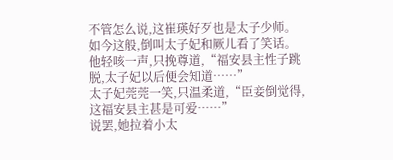不管怎么说,这崔瑛好歹也是太子少师。
如今这般,倒叫太子妃和厥儿看了笑话。
他轻咳一声,只挽尊道,“福安县主性子跳脱,太子妃以后便会知道……”
太子妃莞莞一笑,只温柔道,“臣妾倒觉得,这福安县主甚是可爱……”
说罢,她拉着小太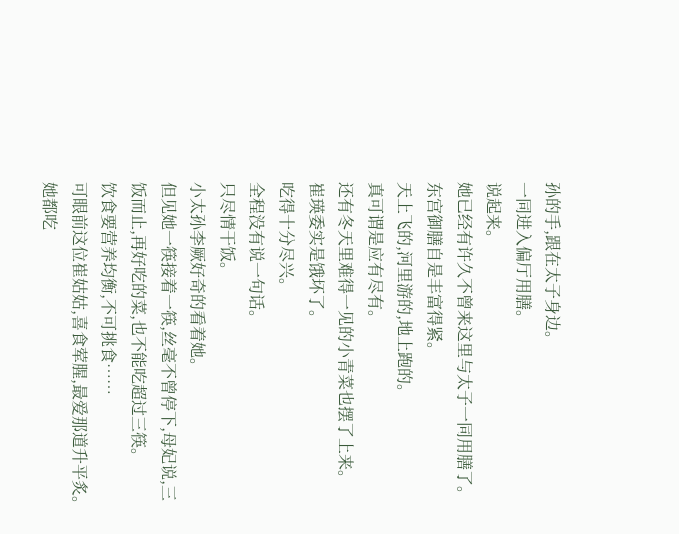孙的手,跟在太子身边。
一同进入偏厅用膳。
说起来。
她已经有许久不曾来这里与太子一同用膳了。
东宫御膳自是丰富得紧。
天上飞的,河里游的,地上跑的。
真可谓是应有尽有。
还有冬天里难得一见的小青菜也摆了上来。
崔瑛委实是饿坏了。
吃得十分尽兴。
全程没有说一句话。
只尽情干饭。
小太孙李厥好奇的看着她。
但见她一筷接着一筷,丝毫不曾停下,母妃说,三饭而止,再好吃的菜,也不能吃超过三筷。
饮食要营养均衡,不可挑食……
可眼前这位崔姑姑,喜食荤腥,最爱那道升平炙。
她都吃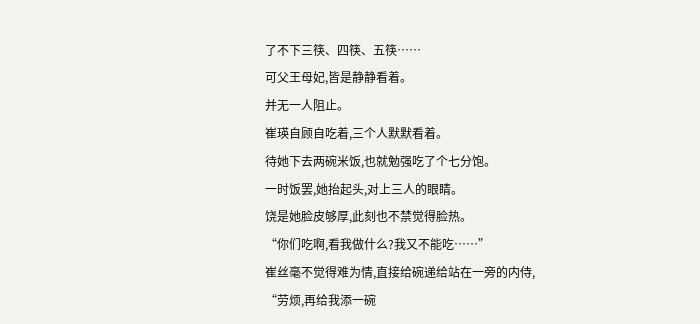了不下三筷、四筷、五筷……
可父王母妃,皆是静静看着。
并无一人阻止。
崔瑛自顾自吃着,三个人默默看着。
待她下去两碗米饭,也就勉强吃了个七分饱。
一时饭罢,她抬起头,对上三人的眼睛。
饶是她脸皮够厚,此刻也不禁觉得脸热。
“你们吃啊,看我做什么?我又不能吃……”
崔丝毫不觉得难为情,直接给碗递给站在一旁的内侍,
“劳烦,再给我添一碗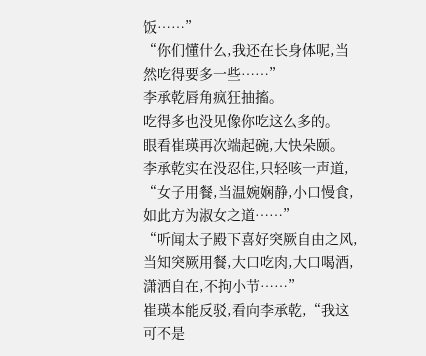饭……”
“你们懂什么,我还在长身体呢,当然吃得要多一些……”
李承乾唇角疯狂抽搐。
吃得多也没见像你吃这么多的。
眼看崔瑛再次端起碗,大快朵颐。
李承乾实在没忍住,只轻咳一声道,
“女子用餐,当温婉娴静,小口慢食,如此方为淑女之道……”
“听闻太子殿下喜好突厥自由之风,当知突厥用餐,大口吃肉,大口喝酒,潇洒自在,不拘小节……”
崔瑛本能反驳,看向李承乾,“我这可不是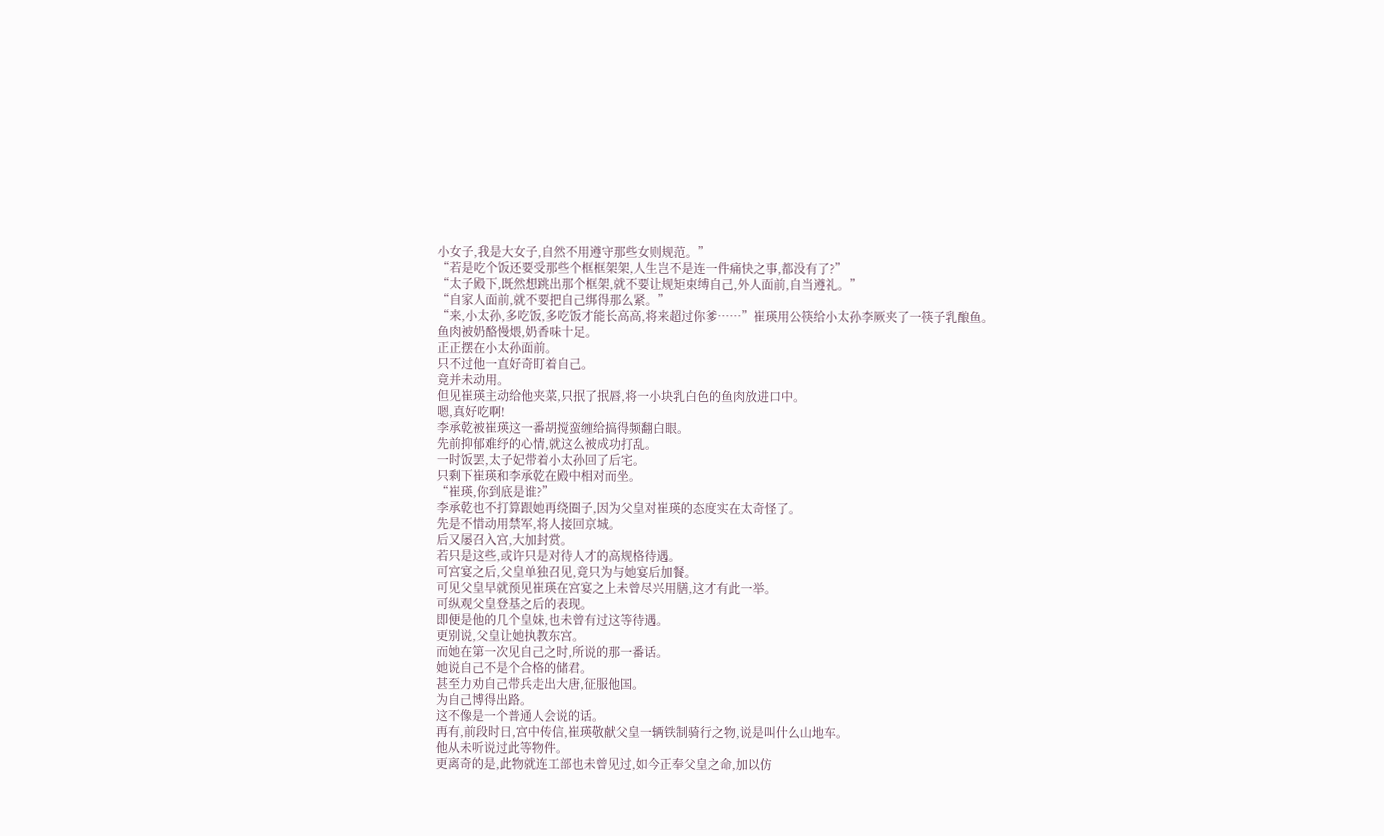小女子,我是大女子,自然不用遵守那些女则规范。”
“若是吃个饭还要受那些个框框架架,人生岂不是连一件痛快之事,都没有了?”
“太子殿下,既然想跳出那个框架,就不要让规矩束缚自己,外人面前,自当遵礼。”
“自家人面前,就不要把自己绑得那么紧。”
“来,小太孙,多吃饭,多吃饭才能长高高,将来超过你爹……”崔瑛用公筷给小太孙李厥夹了一筷子乳酿鱼。
鱼肉被奶酪慢煨,奶香味十足。
正正摆在小太孙面前。
只不过他一直好奇盯着自己。
竟并未动用。
但见崔瑛主动给他夹菜,只抿了抿唇,将一小块乳白色的鱼肉放进口中。
嗯,真好吃啊!
李承乾被崔瑛这一番胡搅蛮缠给搞得频翻白眼。
先前抑郁难纾的心情,就这么被成功打乱。
一时饭罢,太子妃带着小太孙回了后宅。
只剩下崔瑛和李承乾在殿中相对而坐。
“崔瑛,你到底是谁?”
李承乾也不打算跟她再绕圈子,因为父皇对崔瑛的态度实在太奇怪了。
先是不惜动用禁军,将人接回京城。
后又屡召入宫,大加封赏。
若只是这些,或许只是对待人才的高规格待遇。
可宫宴之后,父皇单独召见,竟只为与她宴后加餐。
可见父皇早就预见崔瑛在宫宴之上未曾尽兴用膳,这才有此一举。
可纵观父皇登基之后的表现。
即便是他的几个皇妹,也未曾有过这等待遇。
更别说,父皇让她执教东宫。
而她在第一次见自己之时,所说的那一番话。
她说自己不是个合格的储君。
甚至力劝自己带兵走出大唐,征服他国。
为自己博得出路。
这不像是一个普通人会说的话。
再有,前段时日,宫中传信,崔瑛敬献父皇一辆铁制骑行之物,说是叫什么山地车。
他从未听说过此等物件。
更离奇的是,此物就连工部也未曾见过,如今正奉父皇之命,加以仿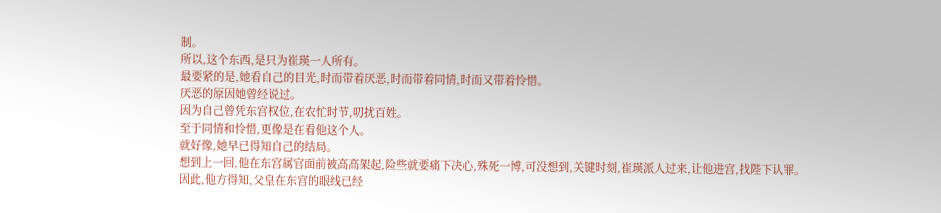制。
所以,这个东西,是只为崔瑛一人所有。
最要紧的是,她看自己的目光,时而带着厌恶,时而带着同情,时而又带着怜惜。
厌恶的原因她曾经说过。
因为自己曾凭东宫权位,在农忙时节,叨扰百姓。
至于同情和怜惜,更像是在看他这个人。
就好像,她早已得知自己的结局。
想到上一回,他在东宫属官面前被高高架起,险些就要痛下决心,殊死一博,可没想到,关键时刻,崔瑛派人过来,让他进宫,找陛下认罪。
因此,他方得知,父皇在东宫的眼线已经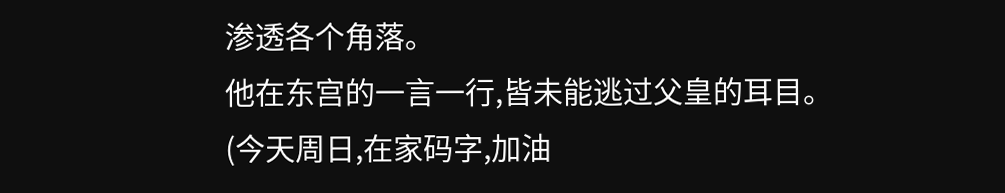渗透各个角落。
他在东宫的一言一行,皆未能逃过父皇的耳目。
(今天周日,在家码字,加油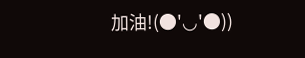加油!(●'◡'●))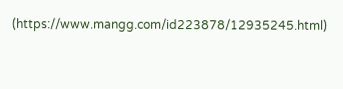(https://www.mangg.com/id223878/12935245.html)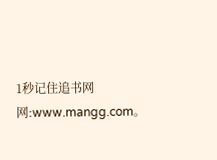1秒记住追书网网:www.mangg.com。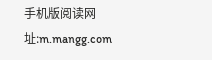手机版阅读网址:m.mangg.com